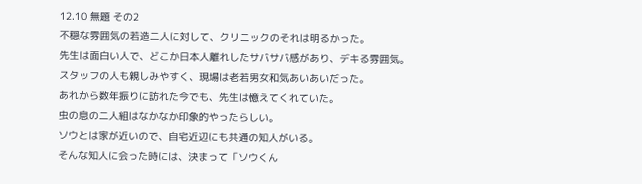12.10 無題 その2
不穏な雰囲気の若造二人に対して、クリニックのそれは明るかった。
先生は面白い人で、どこか日本人離れしたサバサバ感があり、デキる雰囲気。
スタッフの人も親しみやすく、現場は老若男女和気あいあいだった。
あれから数年振りに訪れた今でも、先生は憶えてくれていた。
虫の息の二人組はなかなか印象的やったらしい。
ソウとは家が近いので、自宅近辺にも共通の知人がいる。
そんな知人に会った時には、決まって「ソウくん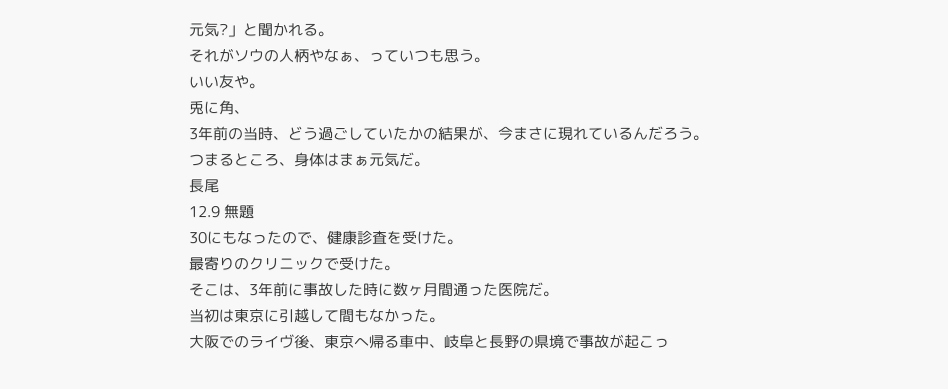元気?」と聞かれる。
それがソウの人柄やなぁ、っていつも思う。
いい友や。
兎に角、
3年前の当時、どう過ごしていたかの結果が、今まさに現れているんだろう。
つまるところ、身体はまぁ元気だ。
長尾
12.9 無題
30にもなったので、健康診査を受けた。
最寄りのクリニックで受けた。
そこは、3年前に事故した時に数ヶ月間通った医院だ。
当初は東京に引越して間もなかった。
大阪でのライヴ後、東京へ帰る車中、岐阜と長野の県境で事故が起こっ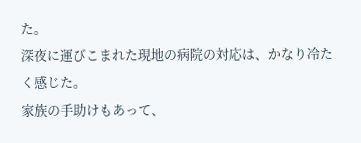た。
深夜に運びこまれた現地の病院の対応は、かなり冷たく感じた。
家族の手助けもあって、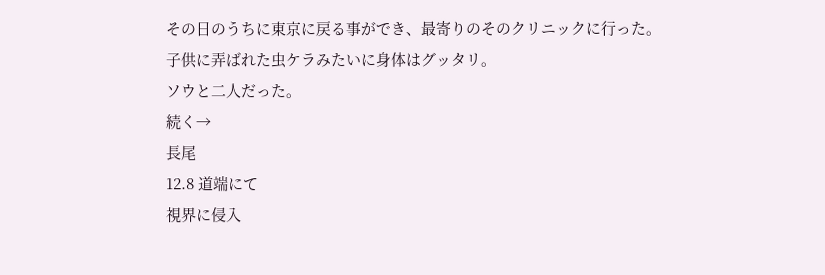その日のうちに東京に戻る事ができ、最寄りのそのクリニックに行った。
子供に弄ばれた虫ケラみたいに身体はグッタリ。
ソウと二人だった。
続く→
長尾
12.8 道端にて
視界に侵入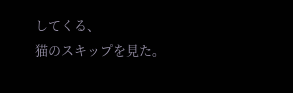してくる、
猫のスキップを見た。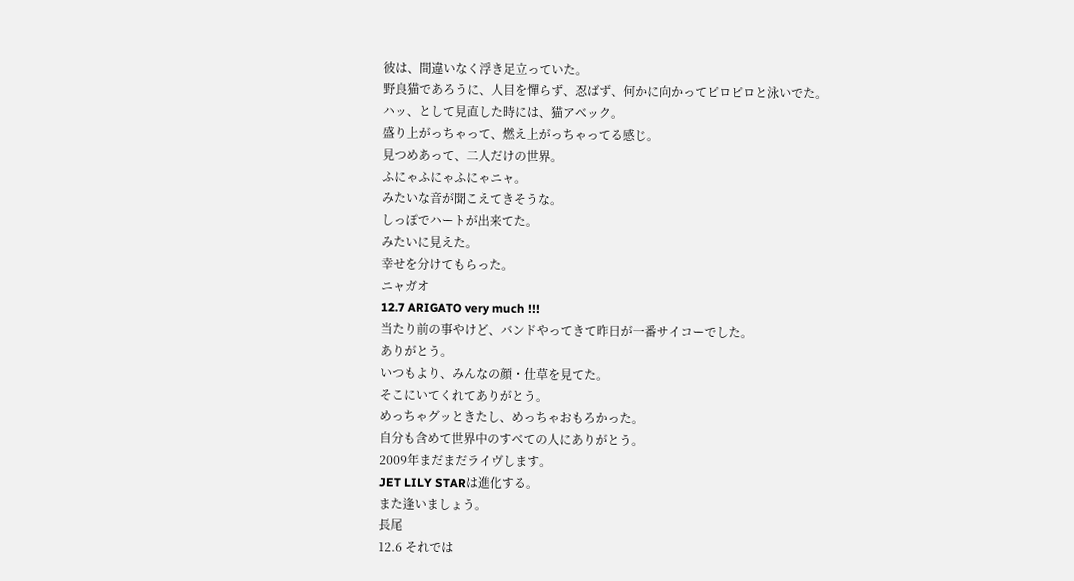彼は、間違いなく浮き足立っていた。
野良猫であろうに、人目を憚らず、忍ばず、何かに向かってピロピロと泳いでた。
ハッ、として見直した時には、猫アベック。
盛り上がっちゃって、燃え上がっちゃってる感じ。
見つめあって、二人だけの世界。
ふにゃふにゃふにゃニャ。
みたいな音が聞こえてきそうな。
しっぽでハートが出来てた。
みたいに見えた。
幸せを分けてもらった。
ニャガオ
12.7 ARIGATO very much !!!
当たり前の事やけど、バンドやってきて昨日が一番サイコーでした。
ありがとう。
いつもより、みんなの顔・仕草を見てた。
そこにいてくれてありがとう。
めっちゃグッときたし、めっちゃおもろかった。
自分も含めて世界中のすべての人にありがとう。
2009年まだまだライヴします。
JET LILY STARは進化する。
また逢いましょう。
長尾
12.6 それでは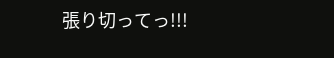張り切ってっ!!!